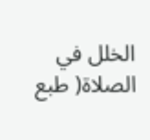الخلل في الصلاة( طبع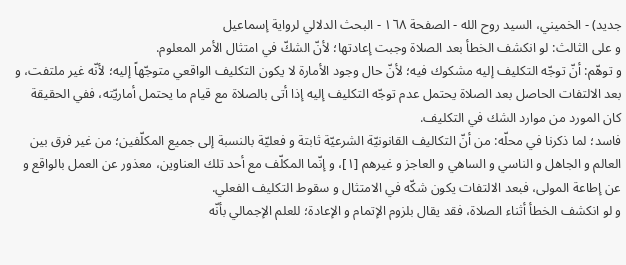جديد) - الخميني، السيد روح الله - الصفحة ١٦٨ - البحث الدلالي لرواية إسماعيل
و على الثالث: لو انكشف الخطأ بعد الصلاة وجبت إعادتها؛ لأنّ الشكّ في امتثال الأمر المعلوم.
و توهّم: أنّ توجّه التكليف إليه مشكوك فيه؛ لأنّ حال وجود الأمارة لا يكون التكليف الواقعي متوجّهاً إليه؛ لأنّه غير ملتفت، و بعد الالتفات الحاصل بعد الصلاة يحتمل عدم توجّه التكليف إليه إذا أتى بالصلاة مع قيام ما يحتمل أماريّته، ففي الحقيقة كان المورد من موارد الشك في التكليف.
فاسد؛ لما ذكرنا في محلّه: من أنّ التكاليف القانونيّة الشرعيّة ثابتة و فعليّة بالنسبة إلى جميع المكلّفين؛ من غير فرق بين العالم و الجاهل و الناسي و الساهي و العاجز و غيرهم [١]، و إنّما المكلّف مع أحد تلك العناوين، معذور عن العمل بالواقع و عن إطاعة المولى، فبعد الالتفات يكون شكّه في الامتثال و سقوط التكليف الفعلي.
و لو انكشف الخطأ أثناء الصلاة، فقد يقال بلزوم الإتمام و الإعادة؛ للعلم الإجمالي بأنّه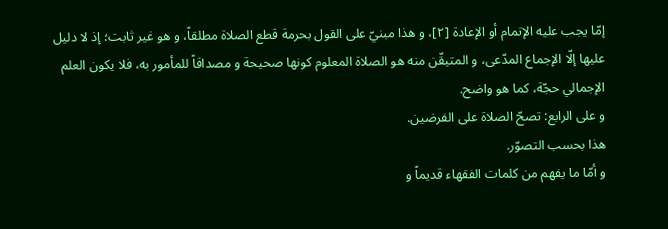إمّا يجب عليه الإتمام أو الإعادة [٢]، و هذا مبنيّ على القول بحرمة قطع الصلاة مطلقاً، و هو غير ثابت؛ إذ لا دليل عليها إلّا الإجماع المدّعى، و المتيقّن منه هو الصلاة المعلوم كونها صحيحة و مصداقاً للمأمور به، فلا يكون العلم الإجمالي حجّة، كما هو واضح.
و على الرابع: تصحّ الصلاة على الفرضين.
هذا بحسب التصوّر.
و أمّا ما يفهم من كلمات الفقهاء قديماً و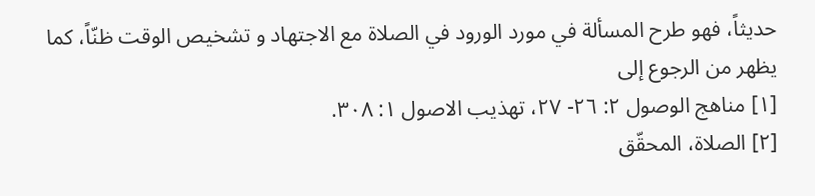حديثاً، فهو طرح المسألة في مورد الورود في الصلاة مع الاجتهاد و تشخيص الوقت ظنّاً، كما يظهر من الرجوع إلى
[١] مناهج الوصول ٢: ٢٦- ٢٧، تهذيب الاصول ١: ٣٠٨.
[٢] الصلاة، المحقّق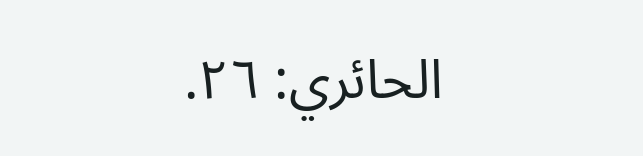الحائري: ٢٦.